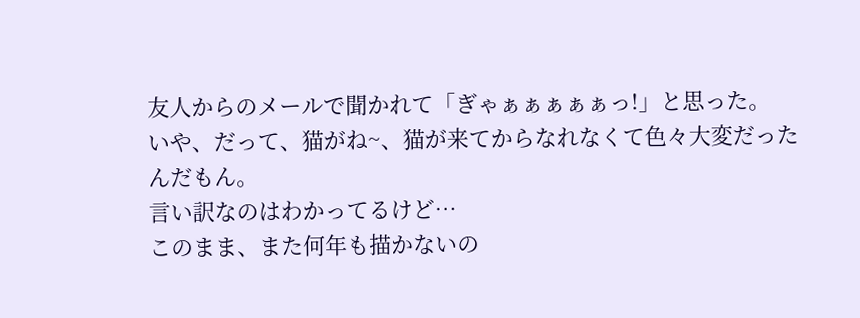友人からのメールで聞かれて「ぎゃぁぁぁぁぁっ!」と思った。
いや、だって、猫がね~、猫が来てからなれなくて色々大変だったんだもん。
言い訳なのはわかってるけど…
このまま、また何年も描かないの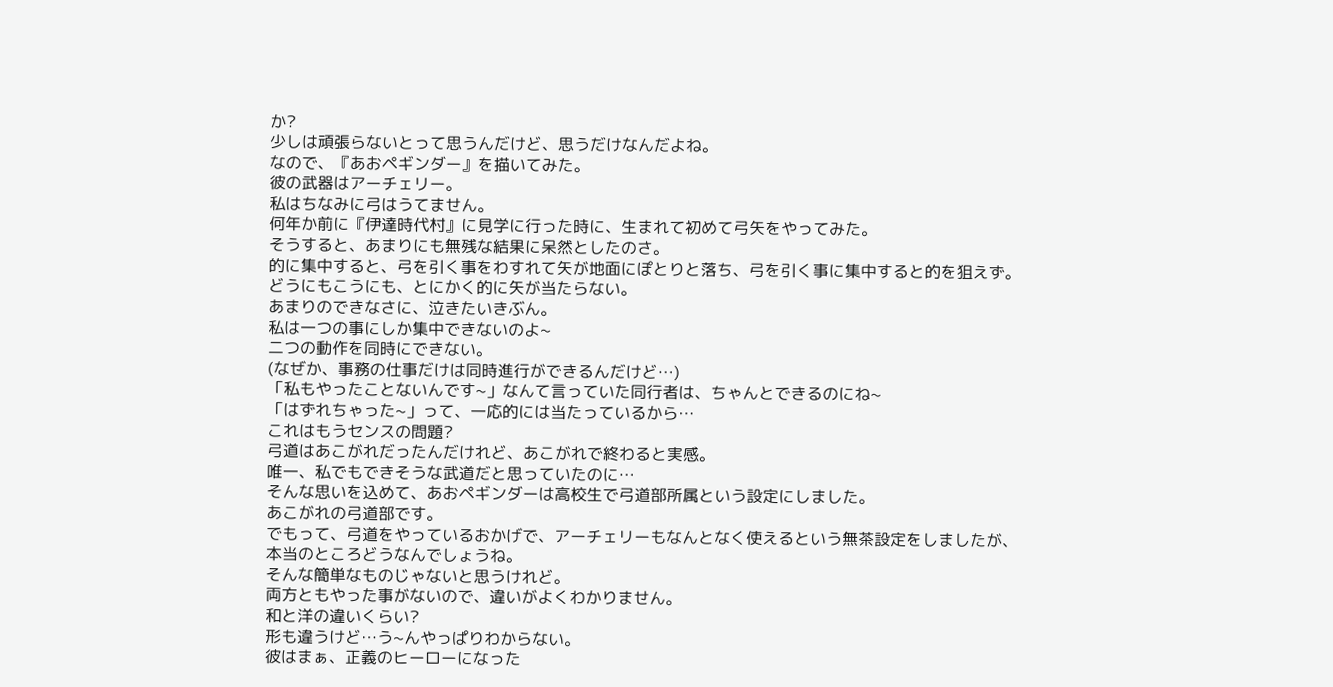か?
少しは頑張らないとって思うんだけど、思うだけなんだよね。
なので、『あおペギンダー』を描いてみた。
彼の武器はアーチェリー。
私はちなみに弓はうてません。
何年か前に『伊達時代村』に見学に行った時に、生まれて初めて弓矢をやってみた。
そうすると、あまりにも無残な結果に呆然としたのさ。
的に集中すると、弓を引く事をわすれて矢が地面にぽとりと落ち、弓を引く事に集中すると的を狙えず。
どうにもこうにも、とにかく的に矢が当たらない。
あまりのできなさに、泣きたいきぶん。
私は一つの事にしか集中できないのよ~
二つの動作を同時にできない。
(なぜか、事務の仕事だけは同時進行ができるんだけど…)
「私もやったことないんです~」なんて言っていた同行者は、ちゃんとできるのにね~
「はずれちゃった~」って、一応的には当たっているから…
これはもうセンスの問題?
弓道はあこがれだったんだけれど、あこがれで終わると実感。
唯一、私でもできそうな武道だと思っていたのに…
そんな思いを込めて、あおペギンダーは高校生で弓道部所属という設定にしました。
あこがれの弓道部です。
でもって、弓道をやっているおかげで、アーチェリーもなんとなく使えるという無茶設定をしましたが、
本当のところどうなんでしょうね。
そんな簡単なものじゃないと思うけれど。
両方ともやった事がないので、違いがよくわかりません。
和と洋の違いくらい?
形も違うけど…う~んやっぱりわからない。
彼はまぁ、正義のヒーローになった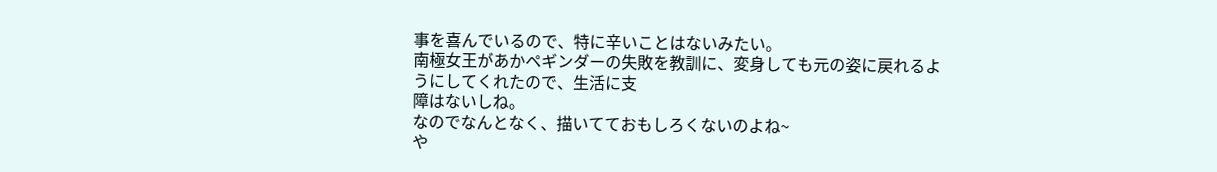事を喜んでいるので、特に辛いことはないみたい。
南極女王があかペギンダーの失敗を教訓に、変身しても元の姿に戻れるようにしてくれたので、生活に支
障はないしね。
なのでなんとなく、描いてておもしろくないのよね~
や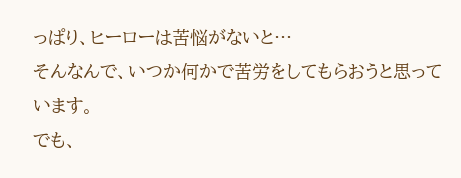っぱり、ヒーローは苦悩がないと…
そんなんで、いつか何かで苦労をしてもらおうと思っています。
でも、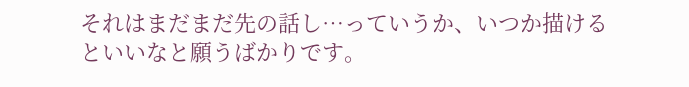それはまだまだ先の話し…っていうか、いつか描けるといいなと願うばかりです。